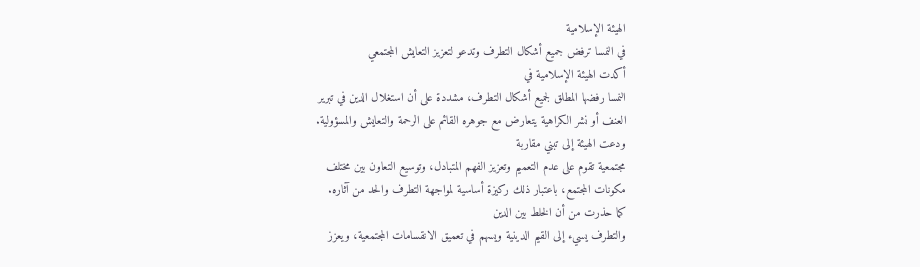الهيئة الإسلامية
في النمسا ترفض جميع أشكال التطرف وتدعو لتعزيز التعايش المجتمعي
أكدت الهيئة الإسلامية في
النمسا رفضها المطلق لجميع أشكال التطرف، مشددة على أن استغلال الدين في تبرير
العنف أو نشر الكراهية يتعارض مع جوهره القائم على الرحمة والتعايش والمسؤولية.
ودعت الهيئة إلى تبني مقاربة
مجتمعية تقوم على عدم التعميم وتعزيز الفهم المتبادل، وتوسيع التعاون بين مختلف
مكونات المجتمع، باعتبار ذلك ركيزة أساسية لمواجهة التطرف والحد من آثاره.
كما حذرت من أن الخلط بين الدين
والتطرف يسيء إلى القيم الدينية ويسهم في تعميق الانقسامات المجتمعية، ويعزز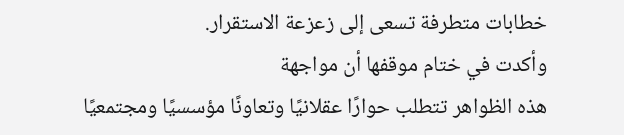خطابات متطرفة تسعى إلى زعزعة الاستقرار.
وأكدت في ختام موقفها أن مواجهة
هذه الظواهر تتطلب حوارًا عقلانيًا وتعاونًا مؤسسيًا ومجتمعيًا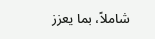شاملاً، بما يعزز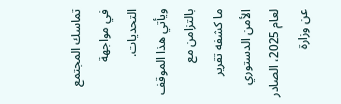تماسك المجتمع في مواجهة التحديات.
ويأتي هذا الموقف بالتزامن مع
ما كشفه تقرير الأمن الدستوري لعام 2025، الصادر عن وزارة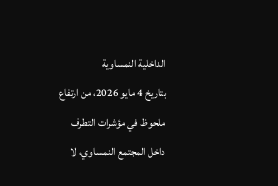الداخلية النمساوية
بتاريخ 4 مايو 2026، من ارتفاع ملحوظ في مؤشرات التطرف داخل المجتمع النمساوي، لا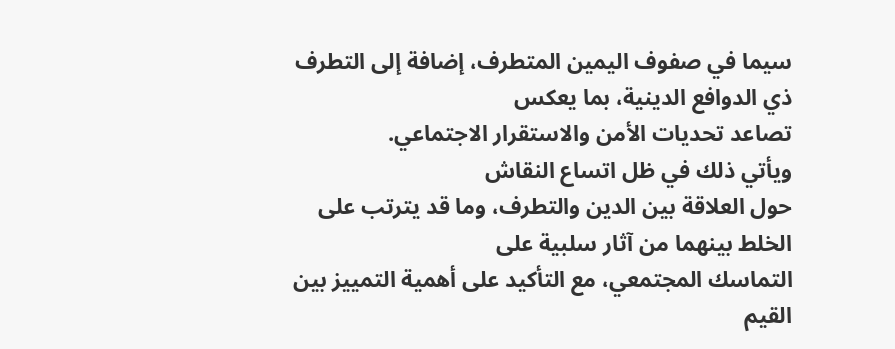سيما في صفوف اليمين المتطرف، إضافة إلى التطرف ذي الدوافع الدينية، بما يعكس
تصاعد تحديات الأمن والاستقرار الاجتماعي.
ويأتي ذلك في ظل اتساع النقاش
حول العلاقة بين الدين والتطرف، وما قد يترتب على الخلط بينهما من آثار سلبية على
التماسك المجتمعي، مع التأكيد على أهمية التمييز بين القيم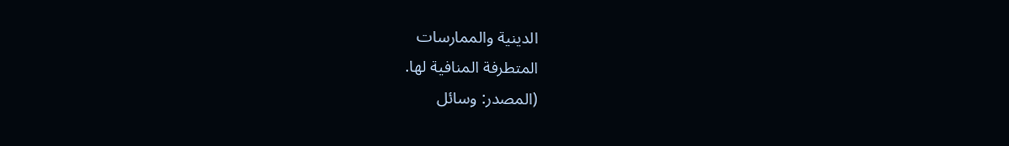الدينية والممارسات
المتطرفة المنافية لها.
(المصدر: وسائل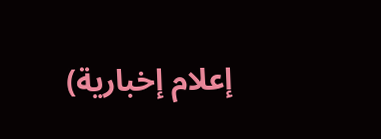إعلام إخبارية)